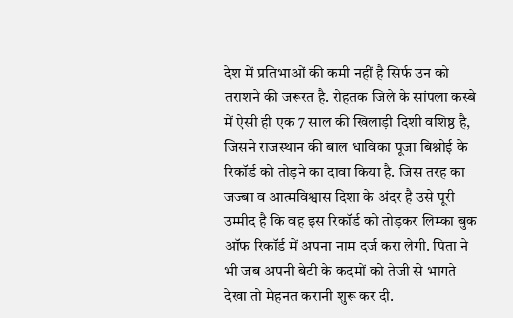देश में प्रतिभाओं की कमी नहीं है सिर्फ उन को तराशने की जरूरत है. रोहतक जिले के सांपला कस्बे में ऐसी ही एक 7 साल की खिलाड़ी दिशी वशिष्ठ है, जिसने राजस्थान की बाल धाविका पूजा बिश्नोई के रिकॉर्ड को तोड़ने का दावा किया है. जिस तरह का जज्बा व आत्मविश्वास दिशा के अंदर है उसे पूरी उम्मीद है कि वह इस रिकॉर्ड को तोड़कर लिम्का बुक ऑफ रिकॉर्ड में अपना नाम दर्ज करा लेगी. पिता ने भी जब अपनी बेटी के कदमों को तेजी से भागते देखा तो मेहनत करानी शुरू कर दी.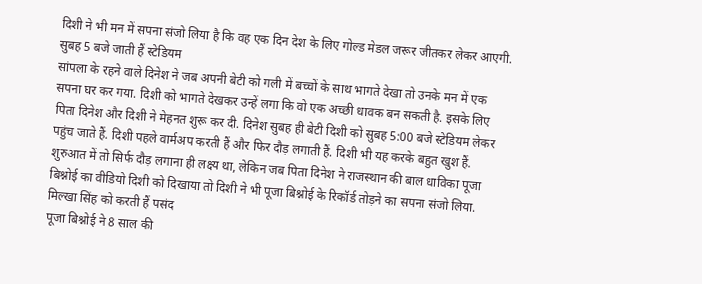दिशी ने भी मन में सपना संजो लिया है कि वह एक दिन देश के लिए गोल्ड मेडल जरूर जीतकर लेकर आएगी.
सुबह 5 बजे जाती हैं स्टेडियम
सांपला के रहने वाले दिनेश ने जब अपनी बेटी को गली में बच्चों के साथ भागते देखा तो उनके मन में एक सपना घर कर गया. दिशी को भागते देखकर उन्हें लगा कि वो एक अच्छी धावक बन सकती है. इसके लिए पिता दिनेश और दिशी ने मेहनत शुरू कर दी. दिनेश सुबह ही बेटी दिशी को सुबह 5:00 बजे स्टेडियम लेकर पहुंच जाते हैं. दिशी पहले वार्मअप करती हैं और फिर दौड़ लगाती हैं. दिशी भी यह करके बहुत खुश हैं. शुरुआत में तो सिर्फ दौड़ लगाना ही लक्ष्य था, लेकिन जब पिता दिनेश ने राजस्थान की बाल धाविका पूजा बिश्नोई का वीडियो दिशी को दिखाया तो दिशी ने भी पूजा बिश्नोई के रिकॉर्ड तोड़ने का सपना संजो लिया.
मिल्खा सिंह को करती हैं पसंद
पूजा बिश्नोई ने 8 साल की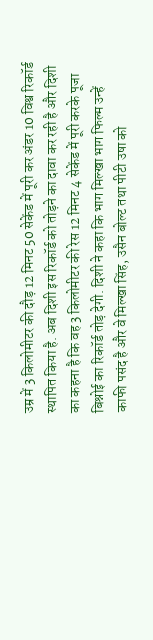उम्र में 3 किलोमीटर की दौड़ 12 मिनट 50 सेकेंड में पूरी कर अंडर 10 विश्व रिकॉर्ड स्थापित किया है. अब दिशी इस रिकॉर्ड को तोड़ने का दावा कर रही है और दिशी का कहना है कि वह 3 किलोमीटर की रेस 12 मिनट 4 सेकेंड में पूरी करके पूजा बिश्नोई का रिकॉर्ड तोड़ देगी. दिशी ने कहा कि भाग मिल्खा भाग फिल्म उन्हें काफी पसंद है और वे मिल्खा सिंह, उसैन बोल्ट तथा पीटी उषा को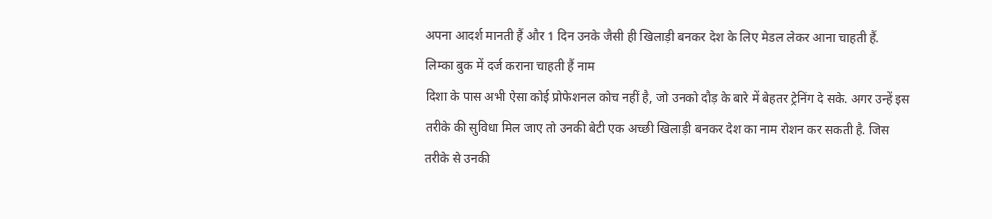अपना आदर्श मानती हैं और 1 दिन उनके जैसी ही खिलाड़ी बनकर देश के लिए मेडल लेकर आना चाहती हैं.
लिम्का बुक में दर्ज कराना चाहती हैं नाम
दिशा के पास अभी ऐसा कोई प्रोफेशनल कोच नहीं है, जो उनको दौड़ के बारे में बेहतर ट्रेनिंग दे सके. अगर उन्हें इस तरीके की सुविधा मिल जाए तो उनकी बेटी एक अच्छी खिलाड़ी बनकर देश का नाम रोशन कर सकती है. जिस तरीके से उनकी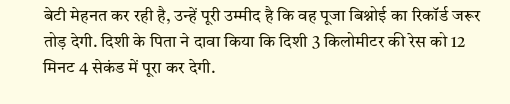बेटी मेहनत कर रही है, उन्हें पूरी उम्मीद है कि वह पूजा बिश्नोई का रिकॉर्ड जरूर तोड़ देगी. दिशी के पिता ने दावा किया कि दिशी 3 किलोमीटर की रेस को 12 मिनट 4 सेकंड में पूरा कर देगी.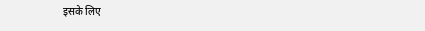इसके लिए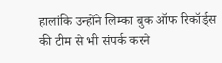हालांकि उन्होंने लिम्का बुक ऑफ रिकॉर्ड्स की टीम से भी संपर्क करने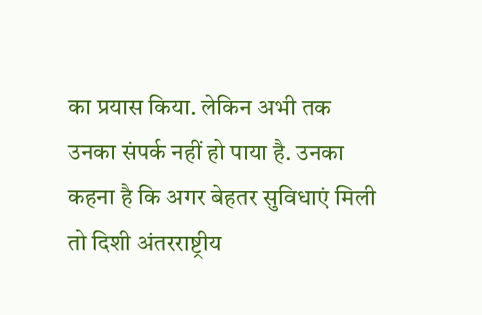का प्रयास किया. लेकिन अभी तक उनका संपर्क नहीं हो पाया है. उनका कहना है कि अगर बेहतर सुविधाएं मिली तो दिशी अंतरराष्ट्रीय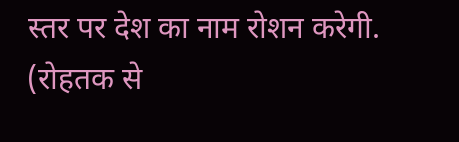स्तर पर देश का नाम रोशन करेगी.
(रोहतक से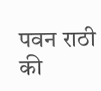पवन राठी की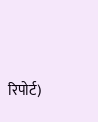रिपोर्ट)